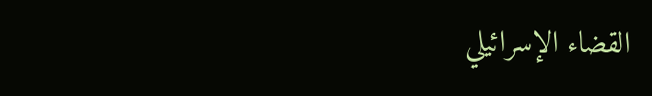القضاء الإسرائيلي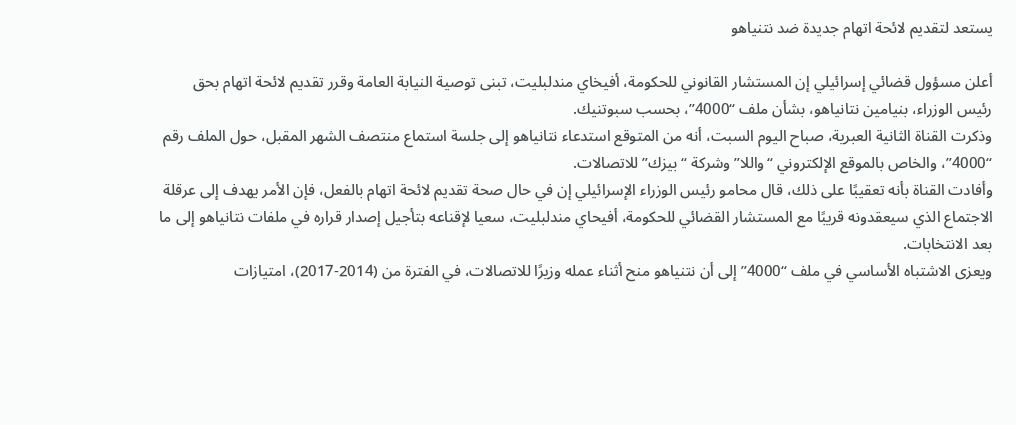يستعد لتقديم لائحة اتهام جديدة ضد نتنياهو

أعلن مسؤول قضائي إسرائيلي إن المستشار القانوني للحكومة، أفيخاي مندلبليت، تبنى توصية النيابة العامة وقرر تقديم لائحة اتهام بحق رئيس الوزراء، بنيامين نتانياهو، بشأن ملف “4000”، بحسب سبوتنيك.
وذكرت القناة الثانية العبرية، صباح اليوم السبت، أنه من المتوقع استدعاء نتانياهو إلى جلسة استماع منتصف الشهر المقبل، حول الملف رقم “4000”، والخاص بالموقع الإلكتروني “واللا” وشركة “بيزك” للاتصالات.
وأفادت القناة بأنه تعقيبًا على ذلك، قال محامو رئيس الوزراء الإسرائيلي إن في حال صحة تقديم لائحة اتهام بالفعل، فإن الأمر يهدف إلى عرقلة الاجتماع الذي سيعقدونه قريبًا مع المستشار القضائي للحكومة، أفيحاي مندلبليت، سعيا لإقناعه بتأجيل إصدار قراره في ملفات نتانياهو إلى ما بعد الانتخابات.
ويعزى الاشتباه الأساسي في ملف “4000” إلى أن نتنياهو منح أثناء عمله وزيرًا للاتصالات، في الفترة من (2014-2017)، امتيازات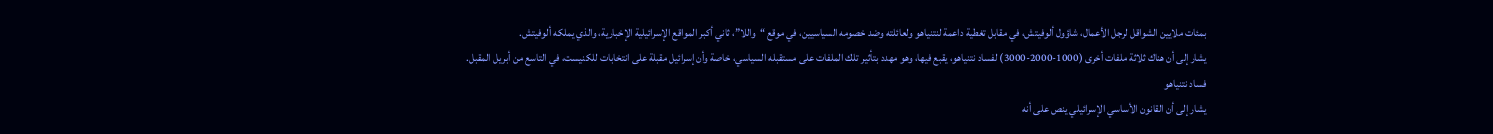بمئات ملايين الشواقل لرجل الأعمال، شاؤول ألوفيتش، في مقابل تغطية داعمة لنتنياهو ولعائلته وضد خصومه السياسيين، في موقع “واللا”، ثاني أكبر المواقع الإسرائيلية الإخبارية، والذي يملكه ألوفيتش.
يشار إلى أن هناك ثلاثة ملفات أخرى (1000-2000-3000) لفساد نتنياهو، يقبع فيها، وهو مهدد بتأثير تلك الملفات على مستقبله السياسي، خاصة وأن إسرائيل مقبلة على انتخابات للكنيست، في التاسع من أبريل المقبل.
فساد نتنياهو
يشار إلى أن القانون الأساسي الإسرائيلي ينص على أنه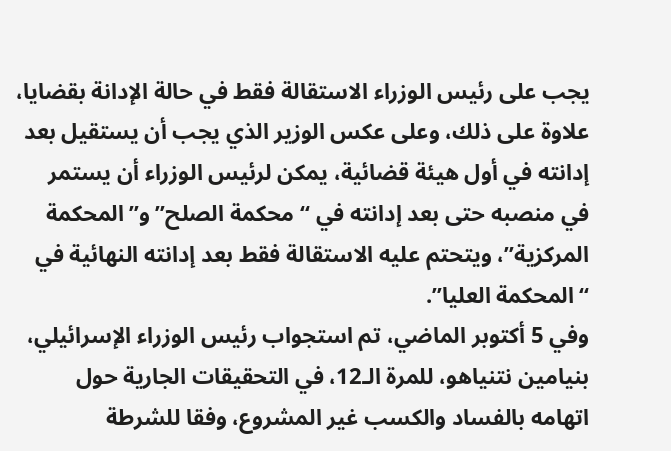يجب على رئيس الوزراء الاستقالة فقط في حالة الإدانة بقضايا، علاوة على ذلك، وعلى عكس الوزير الذي يجب أن يستقيل بعد إدانته في أول هيئة قضائية، يمكن لرئيس الوزراء أن يستمر في منصبه حتى بعد إدانته في “محكمة الصلح” و”المحكمة المركزية”، ويتحتم عليه الاستقالة فقط بعد إدانته النهائية في “المحكمة العليا”.
وفي 5 أكتوبر الماضي، تم استجواب رئيس الوزراء الإسرائيلي، بنيامين نتنياهو، للمرة الـ12، في التحقيقات الجارية حول اتهامه بالفساد والكسب غير المشروع، وفقا للشرطة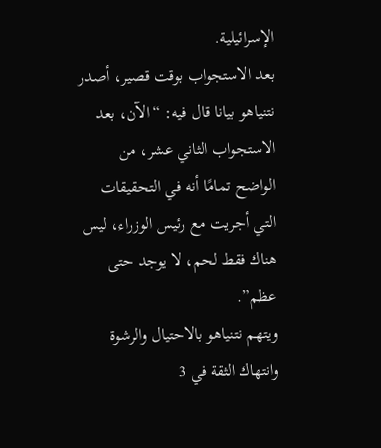الإسرائيلية.
بعد الاستجواب بوقت قصير، أصدر نتنياهو بيانا قال فيه: “الآن، بعد الاستجواب الثاني عشر، من الواضح تمامًا أنه في التحقيقات التي أجريت مع رئيس الوزراء، ليس هناك فقط لحم، لا يوجد حتى عظم”.
ويتهم نتنياهو بالاحتيال والرشوة وانتهاك الثقة في 3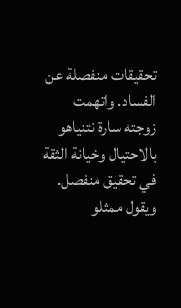تحقيقات منفصلة عن الفساد. واتهمت زوجته سارة نتنياهو بالاحتيال وخيانة الثقة في تحقيق منفصل. ويقول ممثلو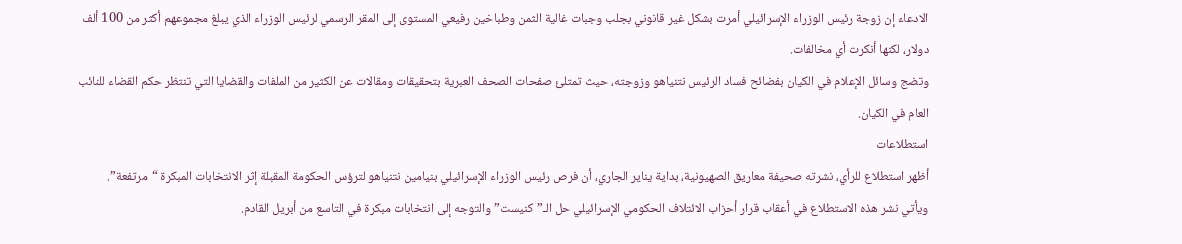الادعاء إن زوجة رئيس الوزراء الإسرائيلي أمرت بشكل غير قانوني بجلب وجبات غالية الثمن وطباخين رفيعي المستوى إلى المقر الرسمي لرئيس الوزراء الذي يبلغ مجموعهم أكثر من 100 ألف دولار، لكنها أنكرت أي مخالفات.
وتضج وسائل الإعلام في الكيان بفضائح فساد الرئيس نتنياهو وزوجته، حيث تمتلئ صفحات الصحف العبرية بتحقيقات ومقالات عن الكثير من الملفات والقضايا التي تنتظر حكم القضاء للنائب العام في الكيان.
استطلاعات
أظهر استطلاع للرأي، نشرته صحيفة معاريق الصهيونية، بداية يناير الجاري، أن فرص رئيس الوزراء الإسرائيلي بنيامين نتنياهو لترؤس الحكومة المقبلة إثر الانتخابات المبكرة “مرتفعة”.
ويأتي نشر هذه الاستطلاع في أعقاب قرار أحزاب الائتلاف الحكومي الإسرائيلي حل الـ”كنيست” والتوجه إلى انتخابات مبكرة في التاسع من أبريل القادم.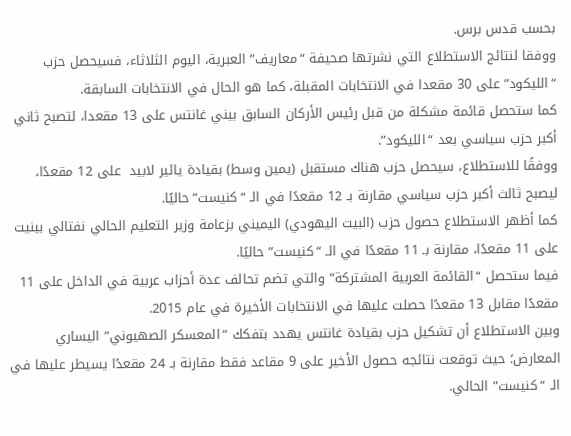بحسب قدس برس.
ووفقا لنتائج الاستطلاع التي نشرتها صحيفة “معاريف” العبرية، اليوم الثلاثاء، فسيحصل حزب “الليكود” على 30 مقعدا في الانتخابات المقبلة، كما هو الحال في الانتخابات السابقة.
كما ستحصل قائمة مشكلة من قبل رئيس الأركان السابق بيني غانتس على 13 مقعدا، لتصبح ثاني أكبر حزب سياسي بعد “الليكود”.
ووفقًا للاستطلاع، سيحصل حزب هناك مستقبل (يمين وسط) بقيادة يائير لابيد  على 12 مقعدًا، ليصبح ثالث أكبر حزب سياسي مقارنة بـ 12 مقعدًا في الـ “كنيست”حاليًا.
كما أظهر الاستطلاع حصول حزب (البيت اليهودي) اليميني بزعامة وزير التعليم الحالي نفتالي بينيت على 11 مقعدًا، مقارنة بـ 11 مقعدًا في الـ “كنيست” حاليًا.
فيما ستحصل “القائمة العربية المشتركة” والتي تضم تحالف عدة أحزاب عربية في الداخل على 11 مقعدًا مقابل 13 مقعدًا حصلت عليها في الانتخابات الأخيرة في عام 2015.
وبين الاستطلاع أن تشكيل حزب بقيادة غانتس يهدد بتفكك “المعسكر الصهيوني” اليساري المعارض؛ حيث توقعت نتائجه حصول الأخير على 9 مقاعد فقط مقارنة بـ 24 مقعدًا يسيطر عليها في الـ “كنيست” الحالي.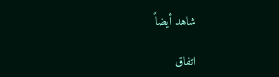شاهد أيضاً

اتفاق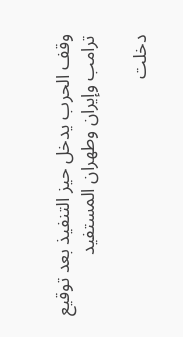وقف الحرب يدخل حيز التنفيذ بعد توقيع ترامب وإيران وطهران المستفيد

دخلت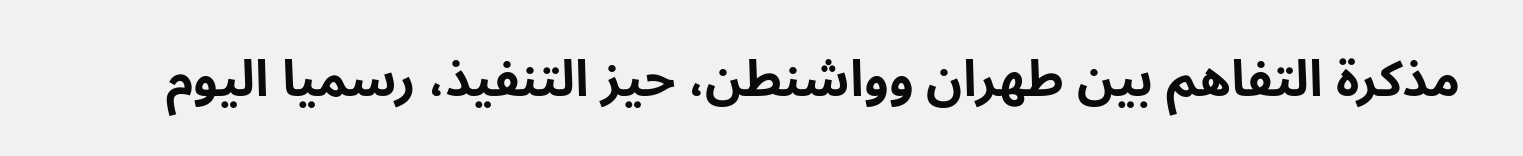مذكرة التفاهم بين طهران وواشنطن، حيز التنفيذ، رسميا اليوم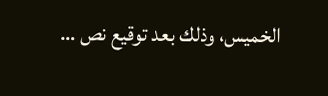الخميس، وذلك بعد توقيع نص …